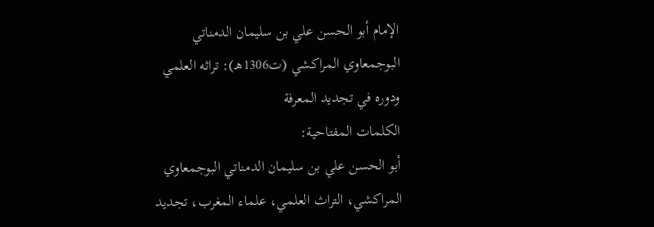الإمام أبو الحسن علي بن سليمان الدمناتي البوجمعاوي المراكشي (ت1306هـ): تراثه العلمي ودوره في تجديد المعرفة
الكلمات المفتاحية:
أبو الحسن علي بن سليمان الدمناتي البوجمعاوي المراكشي، التراث العلمي، علماء المغرب، تجديد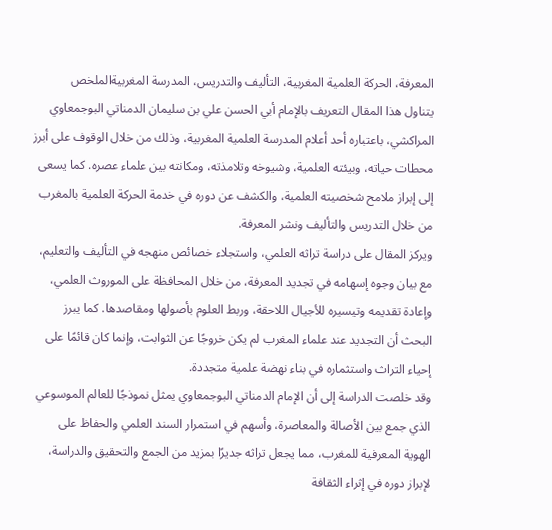المعرفة، الحركة العلمية المغربية، التأليف والتدريس، المدرسة المغربيةالملخص
يتناول هذا المقال التعريف بالإمام أبي الحسن علي بن سليمان الدمناتي البوجمعاوي المراكشي، باعتباره أحد أعلام المدرسة العلمية المغربية، وذلك من خلال الوقوف على أبرز محطات حياته، وبيئته العلمية، وشيوخه وتلامذته، ومكانته بين علماء عصره. كما يسعى إلى إبراز ملامح شخصيته العلمية، والكشف عن دوره في خدمة الحركة العلمية بالمغرب من خلال التدريس والتأليف ونشر المعرفة.
ويركز المقال على دراسة تراثه العلمي، واستجلاء خصائص منهجه في التأليف والتعليم، مع بيان وجوه إسهامه في تجديد المعرفة، من خلال المحافظة على الموروث العلمي، وإعادة تقديمه وتيسيره للأجيال اللاحقة، وربط العلوم بأصولها ومقاصدها. كما يبرز البحث أن التجديد عند علماء المغرب لم يكن خروجًا عن الثوابت، وإنما كان قائمًا على إحياء التراث واستثماره في بناء نهضة علمية متجددة.
وقد خلصت الدراسة إلى أن الإمام الدمناتي البوجمعاوي يمثل نموذجًا للعالم الموسوعي الذي جمع بين الأصالة والمعاصرة، وأسهم في استمرار السند العلمي والحفاظ على الهوية المعرفية للمغرب، مما يجعل تراثه جديرًا بمزيد من الجمع والتحقيق والدراسة، لإبراز دوره في إثراء الثقافة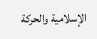الإسلامية والحركة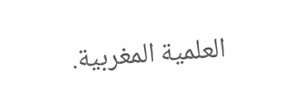العلمية المغربية.